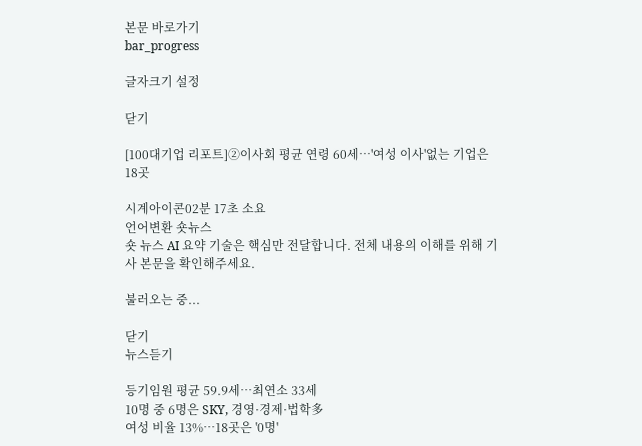본문 바로가기
bar_progress

글자크기 설정

닫기

[100대기업 리포트]②이사회 평균 연령 60세…'여성 이사'없는 기업은 18곳

시계아이콘02분 17초 소요
언어변환 숏뉴스
숏 뉴스 AI 요약 기술은 핵심만 전달합니다. 전체 내용의 이해를 위해 기사 본문을 확인해주세요.

불러오는 중...

닫기
뉴스듣기

등기임원 평균 59.9세…최연소 33세
10명 중 6명은 SKY, 경영·경제·법학多
여성 비율 13%…18곳은 '0명'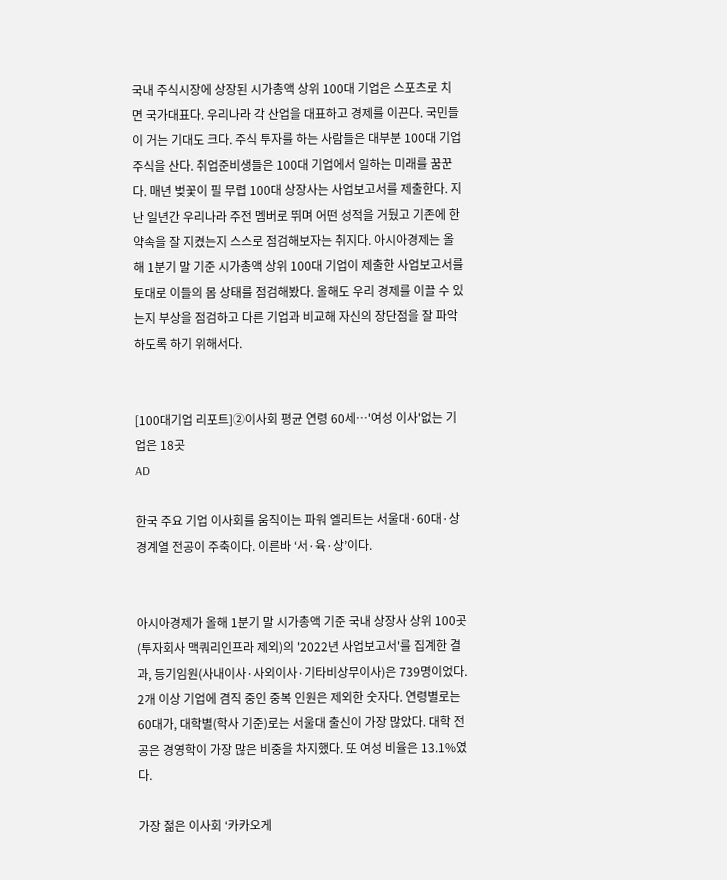국내 주식시장에 상장된 시가총액 상위 100대 기업은 스포츠로 치면 국가대표다. 우리나라 각 산업을 대표하고 경제를 이끈다. 국민들이 거는 기대도 크다. 주식 투자를 하는 사람들은 대부분 100대 기업 주식을 산다. 취업준비생들은 100대 기업에서 일하는 미래를 꿈꾼다. 매년 벚꽃이 필 무렵 100대 상장사는 사업보고서를 제출한다. 지난 일년간 우리나라 주전 멤버로 뛰며 어떤 성적을 거뒀고 기존에 한 약속을 잘 지켰는지 스스로 점검해보자는 취지다. 아시아경제는 올해 1분기 말 기준 시가총액 상위 100대 기업이 제출한 사업보고서를 토대로 이들의 몸 상태를 점검해봤다. 올해도 우리 경제를 이끌 수 있는지 부상을 점검하고 다른 기업과 비교해 자신의 장단점을 잘 파악하도록 하기 위해서다.


[100대기업 리포트]②이사회 평균 연령 60세…'여성 이사'없는 기업은 18곳
AD

한국 주요 기업 이사회를 움직이는 파워 엘리트는 서울대·60대·상경계열 전공이 주축이다. 이른바 ‘서·육·상’이다.


아시아경제가 올해 1분기 말 시가총액 기준 국내 상장사 상위 100곳(투자회사 맥쿼리인프라 제외)의 '2022년 사업보고서'를 집계한 결과, 등기임원(사내이사·사외이사·기타비상무이사)은 739명이었다. 2개 이상 기업에 겸직 중인 중복 인원은 제외한 숫자다. 연령별로는 60대가, 대학별(학사 기준)로는 서울대 출신이 가장 많았다. 대학 전공은 경영학이 가장 많은 비중을 차지했다. 또 여성 비율은 13.1%였다.

가장 젊은 이사회 ‘카카오게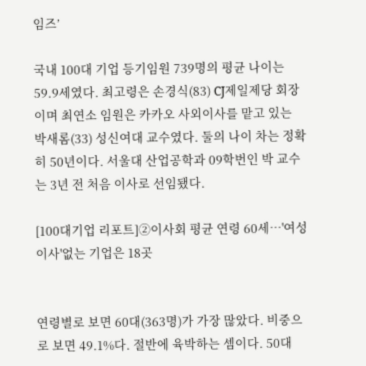임즈’

국내 100대 기업 등기임원 739명의 평균 나이는 59.9세였다. 최고령은 손경식(83) CJ제일제당 회장이며 최연소 임원은 카카오 사외이사를 맡고 있는 박새롬(33) 성신여대 교수였다. 둘의 나이 차는 정확히 50년이다. 서울대 산업공학과 09학번인 박 교수는 3년 전 처음 이사로 선임됐다.

[100대기업 리포트]②이사회 평균 연령 60세…'여성 이사'없는 기업은 18곳


연령별로 보면 60대(363명)가 가장 많았다. 비중으로 보면 49.1%다. 절반에 육박하는 셈이다. 50대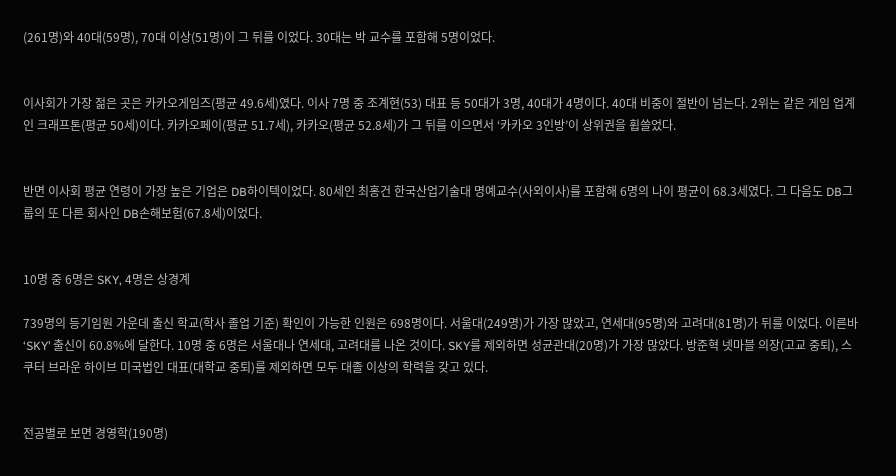(261명)와 40대(59명), 70대 이상(51명)이 그 뒤를 이었다. 30대는 박 교수를 포함해 5명이었다.


이사회가 가장 젊은 곳은 카카오게임즈(평균 49.6세)였다. 이사 7명 중 조계현(53) 대표 등 50대가 3명, 40대가 4명이다. 40대 비중이 절반이 넘는다. 2위는 같은 게임 업계인 크래프톤(평균 50세)이다. 카카오페이(평균 51.7세), 카카오(평균 52.8세)가 그 뒤를 이으면서 ‘카카오 3인방’이 상위권을 휩쓸었다.


반면 이사회 평균 연령이 가장 높은 기업은 DB하이텍이었다. 80세인 최홍건 한국산업기술대 명예교수(사외이사)를 포함해 6명의 나이 평균이 68.3세였다. 그 다음도 DB그룹의 또 다른 회사인 DB손해보험(67.8세)이었다.


10명 중 6명은 SKY, 4명은 상경계

739명의 등기임원 가운데 출신 학교(학사 졸업 기준) 확인이 가능한 인원은 698명이다. 서울대(249명)가 가장 많았고, 연세대(95명)와 고려대(81명)가 뒤를 이었다. 이른바 ‘SKY’ 출신이 60.8%에 달한다. 10명 중 6명은 서울대나 연세대, 고려대를 나온 것이다. SKY를 제외하면 성균관대(20명)가 가장 많았다. 방준혁 넷마블 의장(고교 중퇴), 스쿠터 브라운 하이브 미국법인 대표(대학교 중퇴)를 제외하면 모두 대졸 이상의 학력을 갖고 있다.


전공별로 보면 경영학(190명)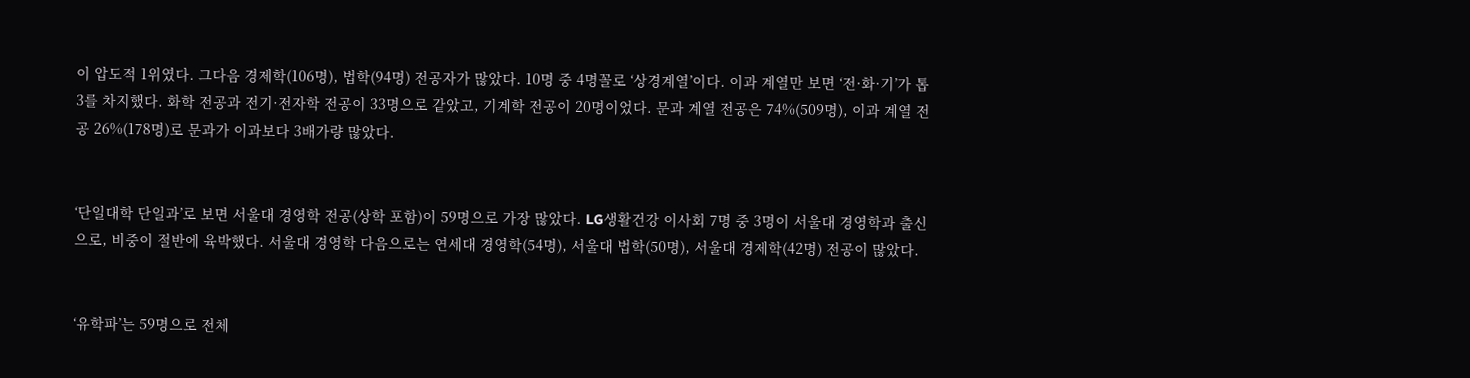이 압도적 1위였다. 그다음 경제학(106명), 법학(94명) 전공자가 많았다. 10명 중 4명꼴로 ‘상경계열’이다. 이과 계열만 보면 ‘전·화·기’가 톱3를 차지했다. 화학 전공과 전기·전자학 전공이 33명으로 같았고, 기계학 전공이 20명이었다. 문과 계열 전공은 74%(509명), 이과 계열 전공 26%(178명)로 문과가 이과보다 3배가량 많았다.


‘단일대학 단일과’로 보면 서울대 경영학 전공(상학 포함)이 59명으로 가장 많았다. LG생활건강 이사회 7명 중 3명이 서울대 경영학과 출신으로, 비중이 절반에 육박했다. 서울대 경영학 다음으로는 연세대 경영학(54명), 서울대 법학(50명), 서울대 경제학(42명) 전공이 많았다.


‘유학파’는 59명으로 전체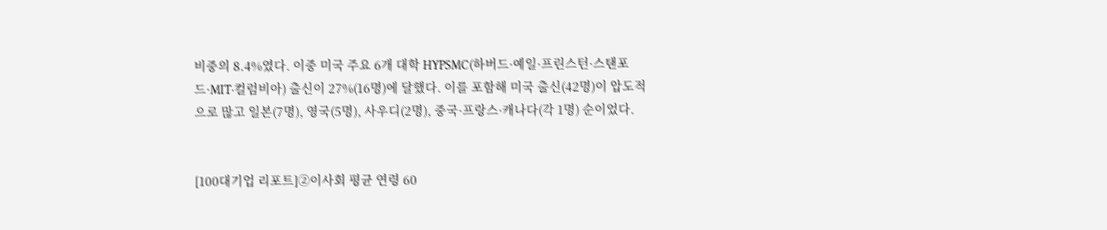비중의 8.4%였다. 이중 미국 주요 6개 대학 HYPSMC(하버드·예일·프린스턴·스탠포드·MIT·컬럼비아) 출신이 27%(16명)에 달했다. 이를 포함해 미국 출신(42명)이 압도적으로 많고 일본(7명), 영국(5명), 사우디(2명), 중국·프랑스·캐나다(각 1명) 순이었다.


[100대기업 리포트]②이사회 평균 연령 60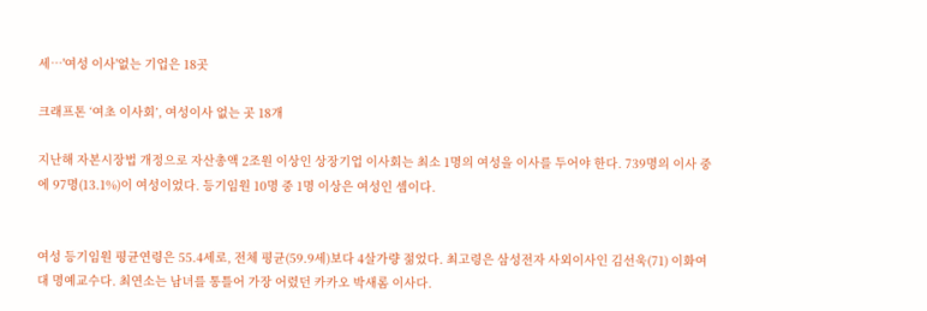세…'여성 이사'없는 기업은 18곳

크래프톤 ‘여초 이사회’, 여성이사 없는 곳 18개

지난해 자본시장법 개정으로 자산총액 2조원 이상인 상장기업 이사회는 최소 1명의 여성을 이사를 두어야 한다. 739명의 이사 중에 97명(13.1%)이 여성이었다. 등기임원 10명 중 1명 이상은 여성인 셈이다.


여성 등기임원 평균연령은 55.4세로, 전체 평균(59.9세)보다 4살가량 젊었다. 최고령은 삼성전자 사외이사인 김선욱(71) 이화여대 명예교수다. 최연소는 남녀를 통틀어 가장 어렸던 카카오 박새롬 이사다.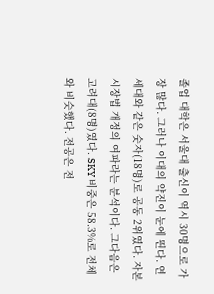졸업 대학은 서울대 출신이 역시 30명으로 가장 많다. 그러나 이대의 약진이 눈에 띈다. 연세대와 같은 숫자(18명)로 공동 2위였다. 자본시장법 개정의 여파라는 분석이다. 그다음은 고려대(8명)였다. SKY 비중은 58.3%로 전체와 비슷했다. 전공은 전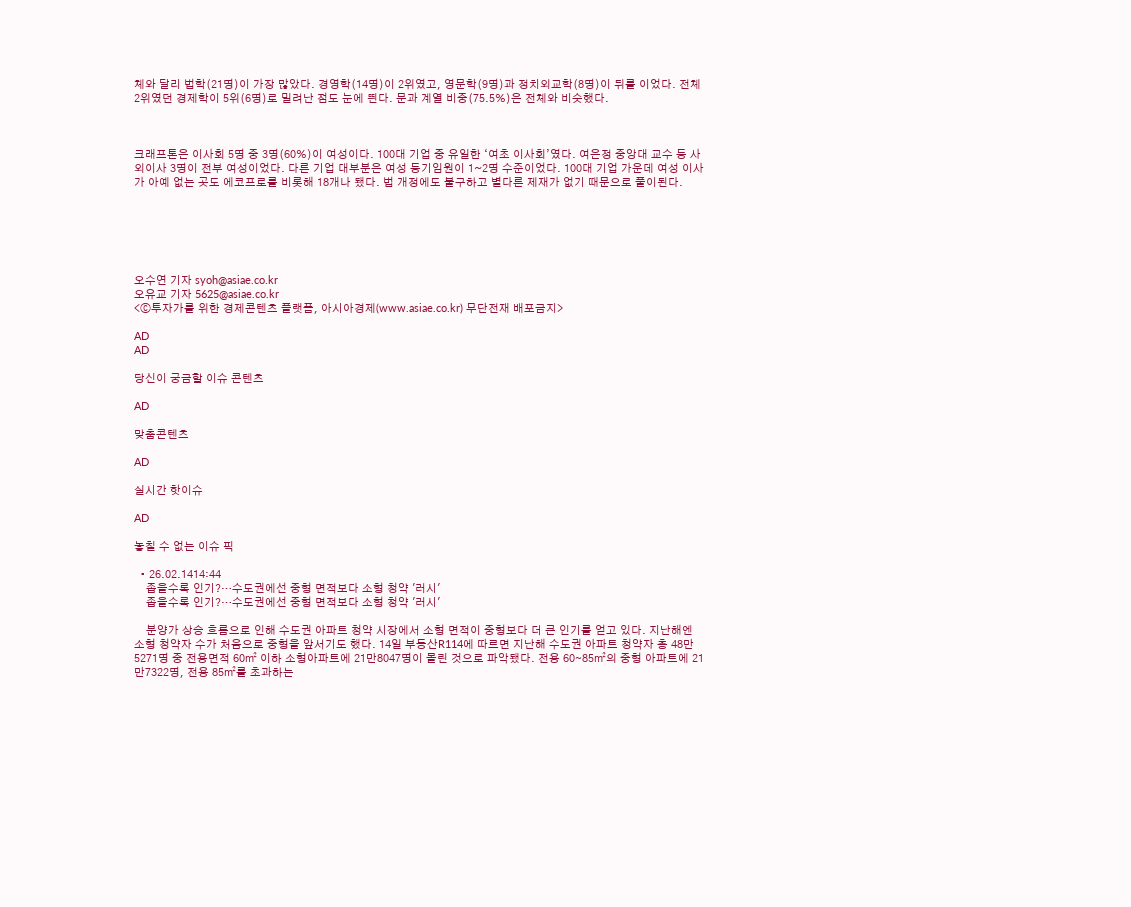체와 달리 법학(21명)이 가장 많았다. 경영학(14명)이 2위였고, 영문학(9명)과 정치외교학(8명)이 뒤를 이었다. 전체 2위였던 경제학이 5위(6명)로 밀려난 점도 눈에 띈다. 문과 계열 비중(75.5%)은 전체와 비슷했다.



크래프톤은 이사회 5명 중 3명(60%)이 여성이다. 100대 기업 중 유일한 ‘여초 이사회’였다. 여은정 중앙대 교수 등 사외이사 3명이 전부 여성이었다. 다른 기업 대부분은 여성 등기임원이 1~2명 수준이었다. 100대 기업 가운데 여성 이사가 아예 없는 곳도 에코프로를 비롯해 18개나 됐다. 법 개정에도 불구하고 별다른 제재가 없기 때문으로 풀이된다.






오수연 기자 syoh@asiae.co.kr
오유교 기자 5625@asiae.co.kr
<ⓒ투자가를 위한 경제콘텐츠 플랫폼, 아시아경제(www.asiae.co.kr) 무단전재 배포금지>

AD
AD

당신이 궁금할 이슈 콘텐츠

AD

맞춤콘텐츠

AD

실시간 핫이슈

AD

놓칠 수 없는 이슈 픽

  • 26.02.1414:44
    좁을수록 인기?…수도권에선 중형 면적보다 소형 청약 '러시'
    좁을수록 인기?…수도권에선 중형 면적보다 소형 청약 '러시'

    분양가 상승 흐름으로 인해 수도권 아파트 청약 시장에서 소형 면적이 중형보다 더 큰 인기를 얻고 있다. 지난해엔 소형 청약자 수가 처음으로 중형을 앞서기도 했다. 14일 부동산R114에 따르면 지난해 수도권 아파트 청약자 총 48만5271명 중 전용면적 60㎡ 이하 소형아파트에 21만8047명이 몰린 것으로 파악됐다. 전용 60∼85㎡의 중형 아파트에 21만7322명, 전용 85㎡를 초과하는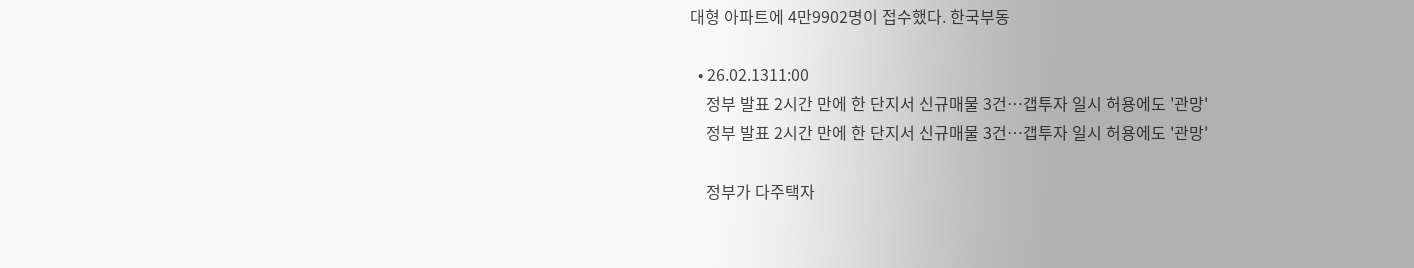대형 아파트에 4만9902명이 접수했다. 한국부동

  • 26.02.1311:00
    정부 발표 2시간 만에 한 단지서 신규매물 3건…갭투자 일시 허용에도 '관망'
    정부 발표 2시간 만에 한 단지서 신규매물 3건…갭투자 일시 허용에도 '관망'

    정부가 다주택자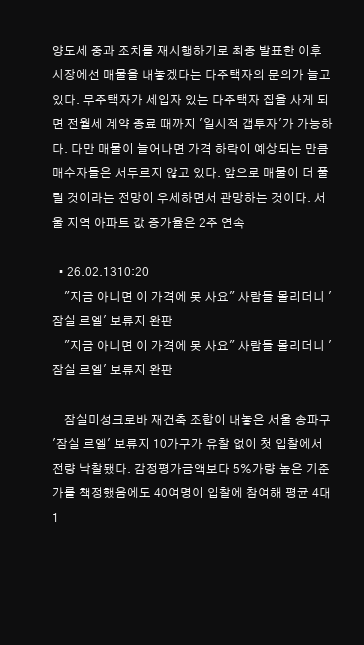양도세 중과 조치를 재시행하기로 최종 발표한 이후 시장에선 매물을 내놓겠다는 다주택자의 문의가 늘고 있다. 무주택자가 세입자 있는 다주택자 집을 사게 되면 전월세 계약 종료 때까지 '일시적 갭투자'가 가능하다. 다만 매물이 늘어나면 가격 하락이 예상되는 만큼 매수자들은 서두르지 않고 있다. 앞으로 매물이 더 풀릴 것이라는 전망이 우세하면서 관망하는 것이다. 서울 지역 아파트 값 증가율은 2주 연속

  • 26.02.1310:20
    "지금 아니면 이 가격에 못 사요" 사람들 몰리더니 '잠실 르엘' 보류지 완판
    "지금 아니면 이 가격에 못 사요" 사람들 몰리더니 '잠실 르엘' 보류지 완판

    잠실미성크로바 재건축 조합이 내놓은 서울 송파구 '잠실 르엘' 보류지 10가구가 유찰 없이 첫 입찰에서 전량 낙찰됐다. 감정평가금액보다 5%가량 높은 기준가를 책정했음에도 40여명이 입찰에 참여해 평균 4대 1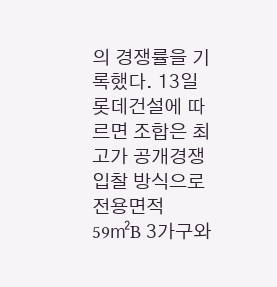의 경쟁률을 기록했다. 13일 롯데건설에 따르면 조합은 최고가 공개경쟁입찰 방식으로 전용면적 59㎡B 3가구와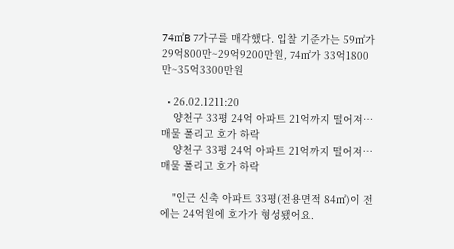74㎡B 7가구를 매각했다. 입찰 기준가는 59㎡가 29억800만~29억9200만원, 74㎡가 33억1800만~35억3300만원

  • 26.02.1211:20
    양천구 33평 24억 아파트 21억까지 떨어져…매물 풀리고 호가 하락
    양천구 33평 24억 아파트 21억까지 떨어져…매물 풀리고 호가 하락

    "인근 신축 아파트 33평(전용면적 84㎡)이 전에는 24억원에 호가가 형성됐어요.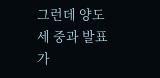그런데 양도세 중과 발표가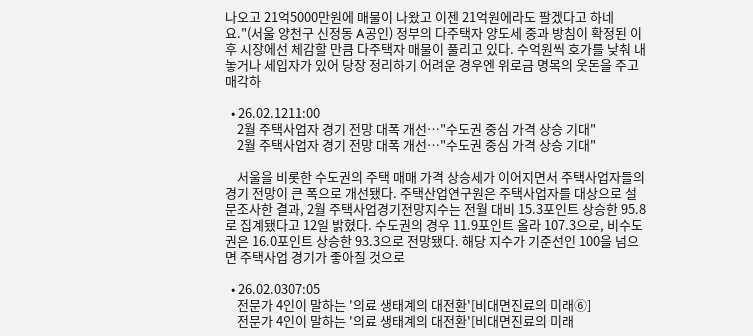나오고 21억5000만원에 매물이 나왔고 이젠 21억원에라도 팔겠다고 하네요."(서울 양천구 신정동 A공인) 정부의 다주택자 양도세 중과 방침이 확정된 이후 시장에선 체감할 만큼 다주택자 매물이 풀리고 있다. 수억원씩 호가를 낮춰 내놓거나 세입자가 있어 당장 정리하기 어려운 경우엔 위로금 명목의 웃돈을 주고 매각하

  • 26.02.1211:00
    2월 주택사업자 경기 전망 대폭 개선…"수도권 중심 가격 상승 기대"
    2월 주택사업자 경기 전망 대폭 개선…"수도권 중심 가격 상승 기대"

    서울을 비롯한 수도권의 주택 매매 가격 상승세가 이어지면서 주택사업자들의 경기 전망이 큰 폭으로 개선됐다. 주택산업연구원은 주택사업자를 대상으로 설문조사한 결과, 2월 주택사업경기전망지수는 전월 대비 15.3포인트 상승한 95.8로 집계됐다고 12일 밝혔다. 수도권의 경우 11.9포인트 올라 107.3으로, 비수도권은 16.0포인트 상승한 93.3으로 전망됐다. 해당 지수가 기준선인 100을 넘으면 주택사업 경기가 좋아질 것으로

  • 26.02.0307:05
    전문가 4인이 말하는 '의료 생태계의 대전환'[비대면진료의 미래⑥]
    전문가 4인이 말하는 '의료 생태계의 대전환'[비대면진료의 미래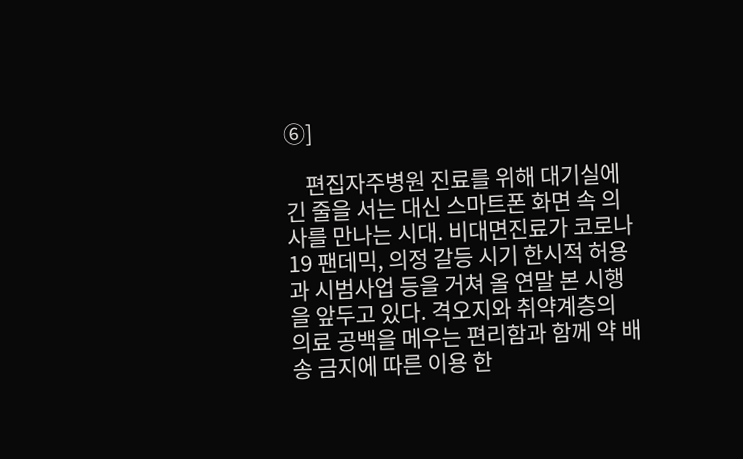⑥]

    편집자주병원 진료를 위해 대기실에 긴 줄을 서는 대신 스마트폰 화면 속 의사를 만나는 시대. 비대면진료가 코로나19 팬데믹, 의정 갈등 시기 한시적 허용과 시범사업 등을 거쳐 올 연말 본 시행을 앞두고 있다. 격오지와 취약계층의 의료 공백을 메우는 편리함과 함께 약 배송 금지에 따른 이용 한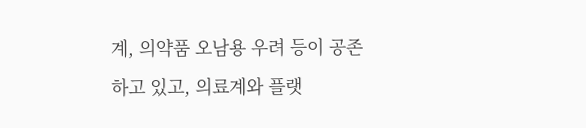계, 의약품 오남용 우려 등이 공존하고 있고, 의료계와 플랫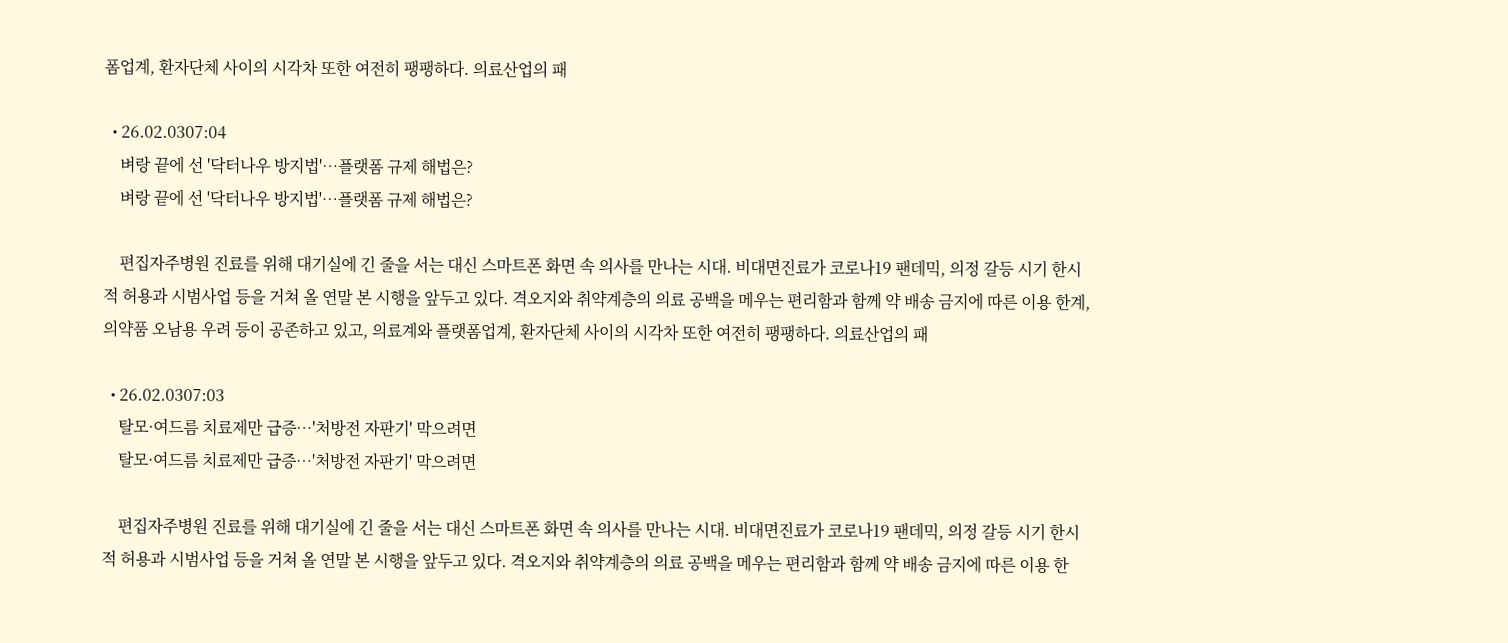폼업계, 환자단체 사이의 시각차 또한 여전히 팽팽하다. 의료산업의 패

  • 26.02.0307:04
    벼랑 끝에 선 '닥터나우 방지법'…플랫폼 규제 해법은?
    벼랑 끝에 선 '닥터나우 방지법'…플랫폼 규제 해법은?

    편집자주병원 진료를 위해 대기실에 긴 줄을 서는 대신 스마트폰 화면 속 의사를 만나는 시대. 비대면진료가 코로나19 팬데믹, 의정 갈등 시기 한시적 허용과 시범사업 등을 거쳐 올 연말 본 시행을 앞두고 있다. 격오지와 취약계층의 의료 공백을 메우는 편리함과 함께 약 배송 금지에 따른 이용 한계, 의약품 오남용 우려 등이 공존하고 있고, 의료계와 플랫폼업계, 환자단체 사이의 시각차 또한 여전히 팽팽하다. 의료산업의 패

  • 26.02.0307:03
    탈모·여드름 치료제만 급증…'처방전 자판기' 막으려면
    탈모·여드름 치료제만 급증…'처방전 자판기' 막으려면

    편집자주병원 진료를 위해 대기실에 긴 줄을 서는 대신 스마트폰 화면 속 의사를 만나는 시대. 비대면진료가 코로나19 팬데믹, 의정 갈등 시기 한시적 허용과 시범사업 등을 거쳐 올 연말 본 시행을 앞두고 있다. 격오지와 취약계층의 의료 공백을 메우는 편리함과 함께 약 배송 금지에 따른 이용 한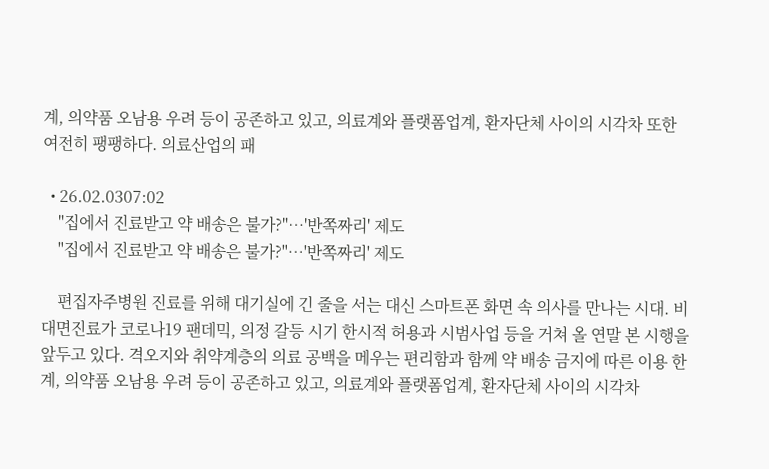계, 의약품 오남용 우려 등이 공존하고 있고, 의료계와 플랫폼업계, 환자단체 사이의 시각차 또한 여전히 팽팽하다. 의료산업의 패

  • 26.02.0307:02
    "집에서 진료받고 약 배송은 불가?"…'반쪽짜리' 제도
    "집에서 진료받고 약 배송은 불가?"…'반쪽짜리' 제도

    편집자주병원 진료를 위해 대기실에 긴 줄을 서는 대신 스마트폰 화면 속 의사를 만나는 시대. 비대면진료가 코로나19 팬데믹, 의정 갈등 시기 한시적 허용과 시범사업 등을 거쳐 올 연말 본 시행을 앞두고 있다. 격오지와 취약계층의 의료 공백을 메우는 편리함과 함께 약 배송 금지에 따른 이용 한계, 의약품 오남용 우려 등이 공존하고 있고, 의료계와 플랫폼업계, 환자단체 사이의 시각차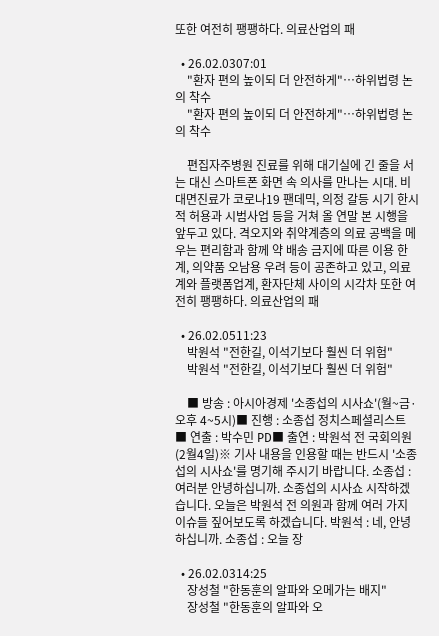또한 여전히 팽팽하다. 의료산업의 패

  • 26.02.0307:01
    "환자 편의 높이되 더 안전하게"…하위법령 논의 착수
    "환자 편의 높이되 더 안전하게"…하위법령 논의 착수

    편집자주병원 진료를 위해 대기실에 긴 줄을 서는 대신 스마트폰 화면 속 의사를 만나는 시대. 비대면진료가 코로나19 팬데믹, 의정 갈등 시기 한시적 허용과 시범사업 등을 거쳐 올 연말 본 시행을 앞두고 있다. 격오지와 취약계층의 의료 공백을 메우는 편리함과 함께 약 배송 금지에 따른 이용 한계, 의약품 오남용 우려 등이 공존하고 있고, 의료계와 플랫폼업계, 환자단체 사이의 시각차 또한 여전히 팽팽하다. 의료산업의 패

  • 26.02.0511:23
    박원석 "전한길, 이석기보다 훨씬 더 위험"
    박원석 "전한길, 이석기보다 훨씬 더 위험"

    ■ 방송 : 아시아경제 '소종섭의 시사쇼'(월~금·오후 4~5시)■ 진행 : 소종섭 정치스페셜리스트 ■ 연출 : 박수민 PD■ 출연 : 박원석 전 국회의원(2월4일)※ 기사 내용을 인용할 때는 반드시 '소종섭의 시사쇼'를 명기해 주시기 바랍니다. 소종섭 : 여러분 안녕하십니까. 소종섭의 시사쇼 시작하겠습니다. 오늘은 박원석 전 의원과 함께 여러 가지 이슈들 짚어보도록 하겠습니다. 박원석 : 네, 안녕하십니까. 소종섭 : 오늘 장

  • 26.02.0314:25
    장성철 "한동훈의 알파와 오메가는 배지"
    장성철 "한동훈의 알파와 오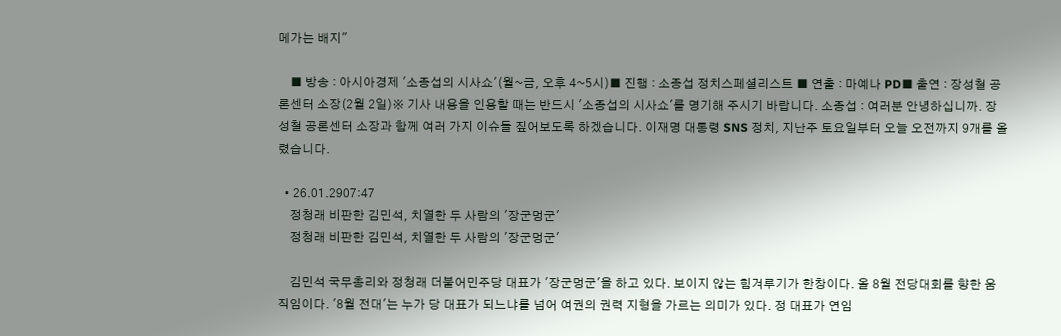메가는 배지"

    ■ 방송 : 아시아경제 '소종섭의 시사쇼'(월~금, 오후 4~5시)■ 진행 : 소종섭 정치스페셜리스트 ■ 연출 : 마예나 PD■ 출연 : 장성철 공론센터 소장(2월 2일)※ 기사 내용을 인용할 때는 반드시 '소종섭의 시사쇼'를 명기해 주시기 바랍니다. 소종섭 : 여러분 안녕하십니까. 장성철 공론센터 소장과 함께 여러 가지 이슈들 짚어보도록 하겠습니다. 이재명 대통령 SNS 정치, 지난주 토요일부터 오늘 오전까지 9개를 올렸습니다.

  • 26.01.2907:47
    정청래 비판한 김민석, 치열한 두 사람의 '장군멍군'
    정청래 비판한 김민석, 치열한 두 사람의 '장군멍군'

    김민석 국무총리와 정청래 더불어민주당 대표가 '장군멍군'을 하고 있다. 보이지 않는 힘겨루기가 한창이다. 올 8월 전당대회를 향한 움직임이다. '8월 전대'는 누가 당 대표가 되느냐를 넘어 여권의 권력 지형을 가르는 의미가 있다. 정 대표가 연임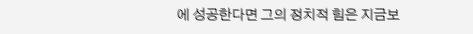에 성공한다면 그의 정치적 힘은 지금보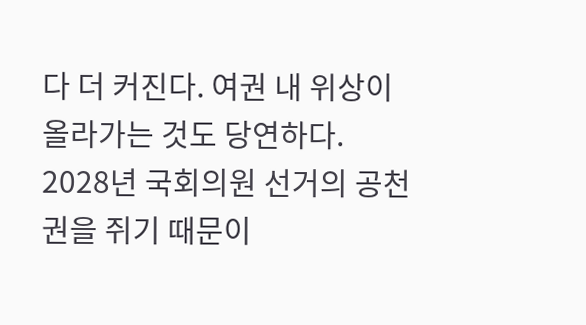다 더 커진다. 여권 내 위상이 올라가는 것도 당연하다. 2028년 국회의원 선거의 공천권을 쥐기 때문이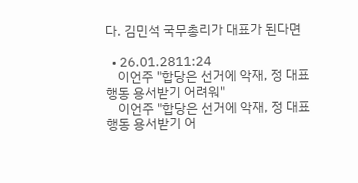다. 김민석 국무총리가 대표가 된다면

  • 26.01.2811:24
    이언주 "합당은 선거에 악재, 정 대표 행동 용서받기 어려워"
    이언주 "합당은 선거에 악재, 정 대표 행동 용서받기 어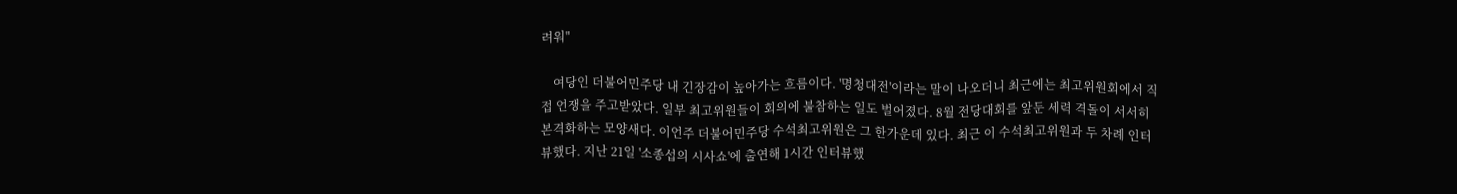려워"

    여당인 더불어민주당 내 긴장감이 높아가는 흐름이다. '명청대전'이라는 말이 나오더니 최근에는 최고위원회에서 직접 언쟁을 주고받았다. 일부 최고위원들이 회의에 불참하는 일도 벌어졌다. 8월 전당대회를 앞둔 세력 격돌이 서서히 본격화하는 모양새다. 이언주 더불어민주당 수석최고위원은 그 한가운데 있다. 최근 이 수석최고위원과 두 차례 인터뷰했다. 지난 21일 '소종섭의 시사쇼'에 출연해 1시간 인터뷰했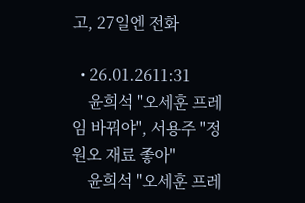고, 27일엔 전화

  • 26.01.2611:31
    윤희석 "오세훈 프레임 바꿔야", 서용주 "정원오 재료 좋아"
    윤희석 "오세훈 프레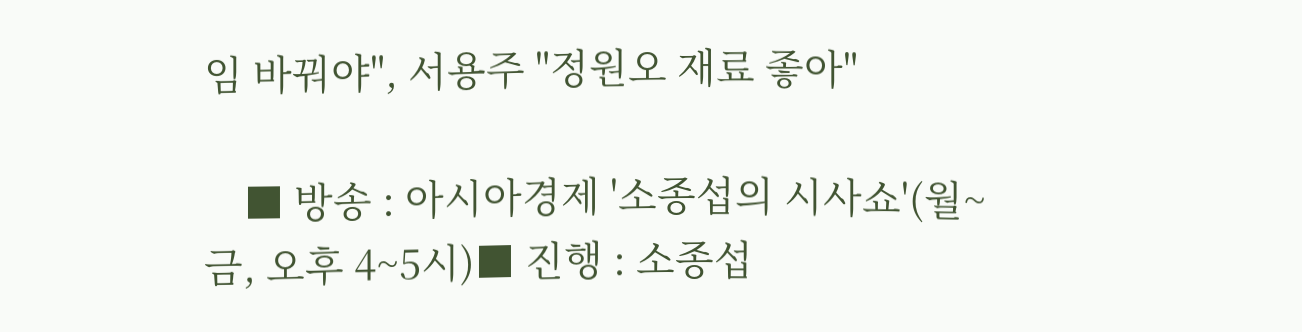임 바꿔야", 서용주 "정원오 재료 좋아"

    ■ 방송 : 아시아경제 '소종섭의 시사쇼'(월~금, 오후 4~5시)■ 진행 : 소종섭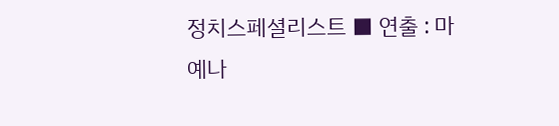정치스페셜리스트 ■ 연출 : 마예나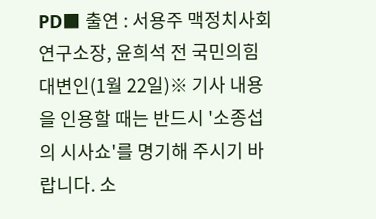PD■ 출연 : 서용주 맥정치사회연구소장, 윤희석 전 국민의힘 대변인(1월 22일)※ 기사 내용을 인용할 때는 반드시 '소종섭의 시사쇼'를 명기해 주시기 바랍니다. 소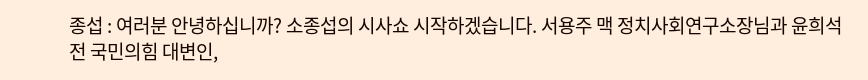종섭 : 여러분 안녕하십니까? 소종섭의 시사쇼 시작하겠습니다. 서용주 맥 정치사회연구소장님과 윤희석 전 국민의힘 대변인,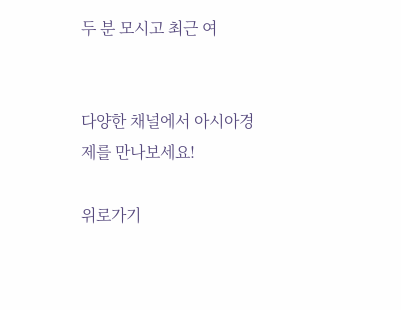두 분 모시고 최근 여


다양한 채널에서 아시아경제를 만나보세요!

위로가기